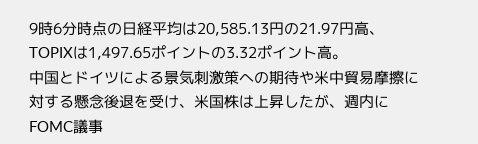9時6分時点の日経平均は20,585.13円の21.97円高、TOPIXは1,497.65ポイントの3.32ポイント高。
中国とドイツによる景気刺激策への期待や米中貿易摩擦に対する懸念後退を受け、米国株は上昇したが、週内にFOMC議事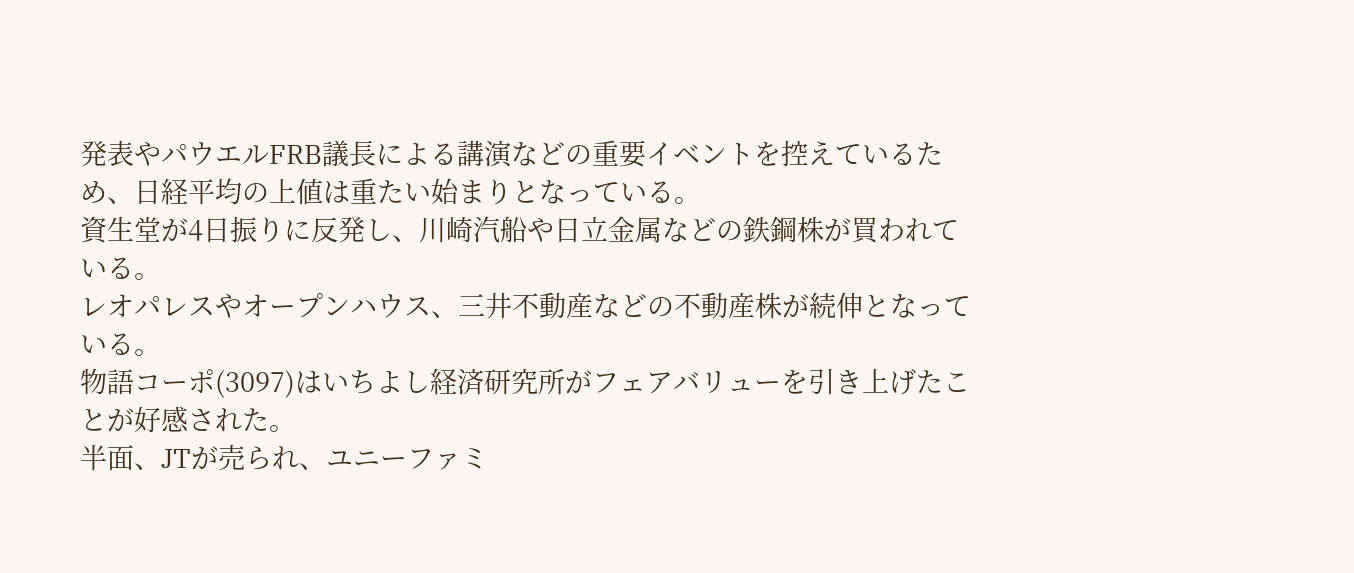発表やパウエルFRB議長による講演などの重要イベントを控えているため、日経平均の上値は重たい始まりとなっている。
資生堂が4日振りに反発し、川崎汽船や日立金属などの鉄鋼株が買われている。
レオパレスやオープンハウス、三井不動産などの不動産株が続伸となっている。
物語コーポ(3097)はいちよし経済研究所がフェアバリューを引き上げたことが好感された。
半面、JTが売られ、ユニーファミ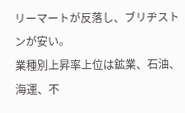リーマートが反落し、ブリヂストンが安い。
業種別上昇率上位は鉱業、石油、海運、不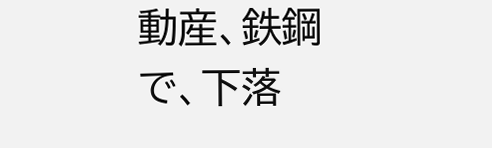動産、鉄鋼で、下落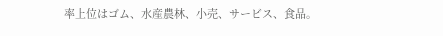率上位はゴム、水産農林、小売、サービス、食品。